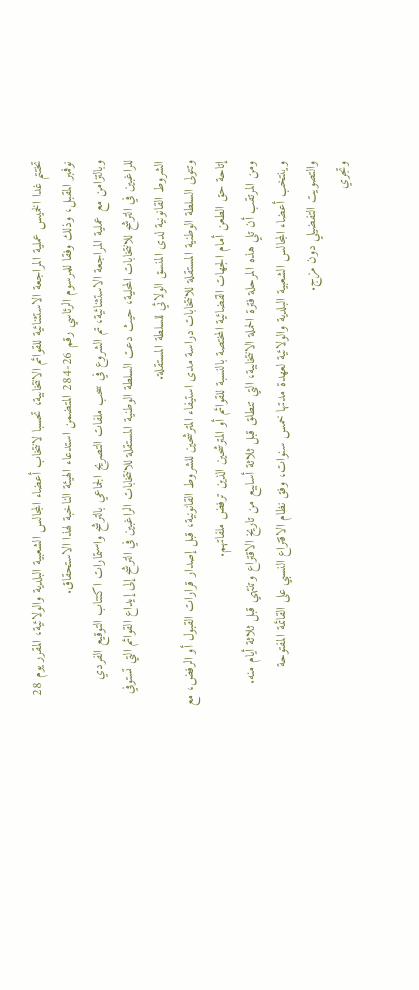تختتم غدا الخميس عملية المراجعة الاستثنائية للقوائم الانتخابية، تحسبا لانتخاب أعضاء المجالس الشعبية البلدية والولائية، المقرر يوم 28 نوفمبر المقبل، وذلك وفقا للمرسوم الرئاسي رقم 26-284 المتضمن استدعاء الهيئة الناخبة لهذا الاستحقاق.
وبالتزامن مع عملية المراجعة الاستثنائية، تم الشروع في سحب ملفات التصريح الجماعي بالترشح واستمارات اكتتاب التوقيع الفردي للراغبين في الترشح للانتخابات المحلية، حيث دعت السلطة الوطنية المستقلة للانتخابات الراغبين في الترشح إلى إيداع القوائم التي تستوفي الشروط القانونية لدى المنسق الولائي للسلطة المستقلة.
وتتولى السلطة الوطنية المستقلة للانتخابات دراسة مدى استيفاء المترشحين للشروط القانونية، قبل إصدار قرارات القبول أو الرفض، مع إتاحة حق الطعن أمام الجهات القضائية المختصة بالنسبة للقوائم أو المترشحين الذين ترفض ملفاتهم.
ومن المرتقب أن تلي هذه المرحلة فترة الحملة الانتخابية، التي تنطلق قبل ثلاثة أسابيع من تاريخ الاقتراع وتنتهي قبل ثلاثة أيام منه.
وينتخب أعضاء المجالس الشعبية البلدية والولائية لعهدة مدتها خمس سنوات، وفق نظام الاقتراع النسبي على القائمة المفتوحة والتصويت التفضيلي دون مزج.
وتجري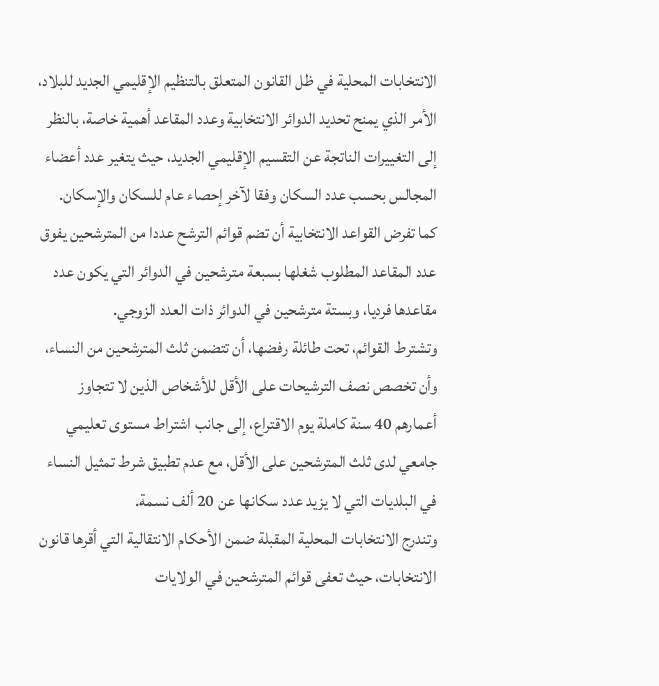الانتخابات المحلية في ظل القانون المتعلق بالتنظيم الإقليمي الجديد للبلاد، الأمر الذي يمنح تحديد الدوائر الانتخابية وعدد المقاعد أهمية خاصة، بالنظر إلى التغييرات الناتجة عن التقسيم الإقليمي الجديد، حيث يتغير عدد أعضاء المجالس بحسب عدد السكان وفقا لآخر إحصاء عام للسكان والإسكان.
كما تفرض القواعد الانتخابية أن تضم قوائم الترشح عددا من المترشحين يفوق عدد المقاعد المطلوب شغلها بسبعة مترشحين في الدوائر التي يكون عدد مقاعدها فرديا، وبستة مترشحين في الدوائر ذات العدد الزوجي.
وتشترط القوائم، تحت طائلة رفضها، أن تتضمن ثلث المترشحين من النساء، وأن تخصص نصف الترشيحات على الأقل للأشخاص الذين لا تتجاوز أعمارهم 40 سنة كاملة يوم الاقتراع، إلى جانب اشتراط مستوى تعليمي جامعي لدى ثلث المترشحين على الأقل، مع عدم تطبيق شرط تمثيل النساء في البلديات التي لا يزيد عدد سكانها عن 20 ألف نسمة.
وتندرج الانتخابات المحلية المقبلة ضمن الأحكام الانتقالية التي أقرها قانون الانتخابات، حيث تعفى قوائم المترشحين في الولايات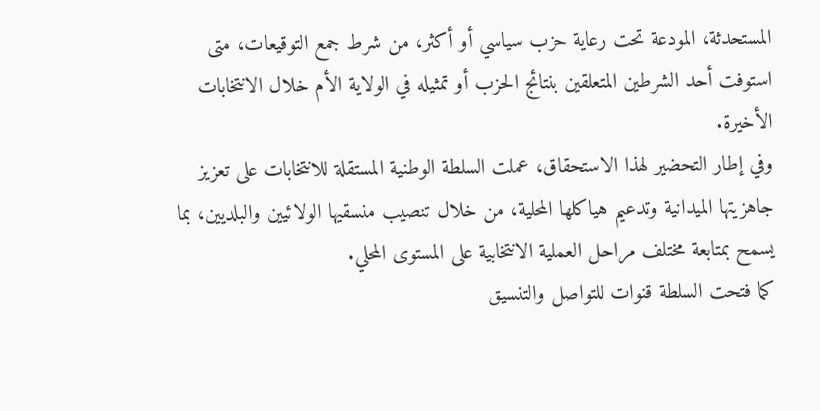المستحدثة، المودعة تحت رعاية حزب سياسي أو أكثر، من شرط جمع التوقيعات، متى استوفت أحد الشرطين المتعلقين بنتائج الحزب أو تمثيله في الولاية الأم خلال الانتخابات الأخيرة.
وفي إطار التحضير لهذا الاستحقاق، عملت السلطة الوطنية المستقلة للانتخابات على تعزيز جاهزيتها الميدانية وتدعيم هياكلها المحلية، من خلال تنصيب منسقيها الولائيين والبلديين، بما يسمح بمتابعة مختلف مراحل العملية الانتخابية على المستوى المحلي.
كما فتحت السلطة قنوات للتواصل والتنسيق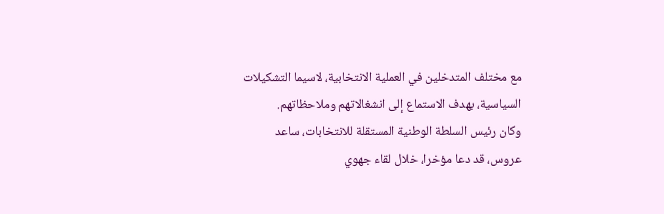مع مختلف المتدخلين في العملية الانتخابية، لاسيما التشكيلات السياسية، بهدف الاستماع إلى انشغالاتهم وملاحظاتهم.
وكان رئيس السلطة الوطنية المستقلة للانتخابات، ساعد عروس، قد دعا مؤخرا، خلال لقاء جهوي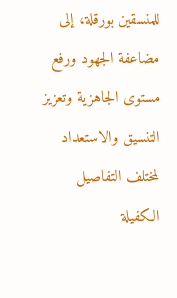للمنسقين بورقلة، إلى مضاعفة الجهود ورفع مستوى الجاهزية وتعزيز التنسيق والاستعداد لمختلف التفاصيل الكفيلة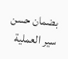بضمان حسن سير العملية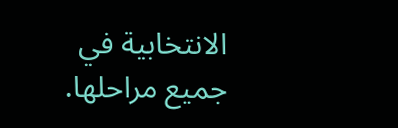الانتخابية في جميع مراحلها.